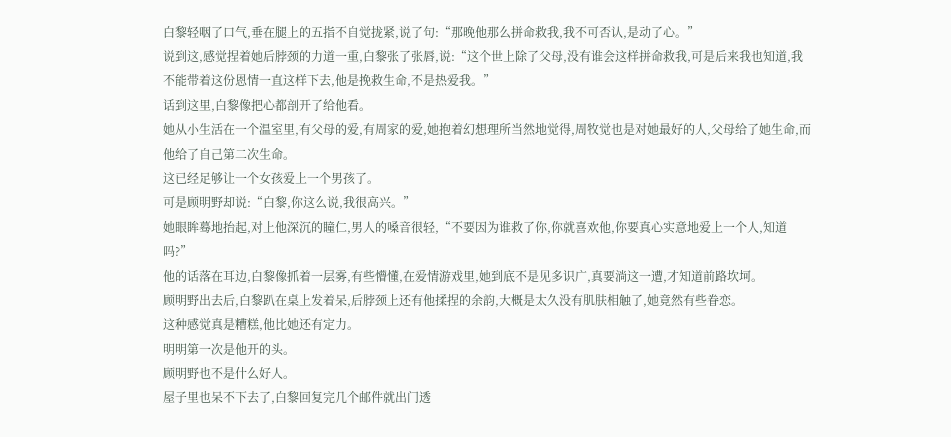白黎轻咽了口气,垂在腿上的五指不自觉拢紧,说了句:“那晚他那么拼命救我,我不可否认,是动了心。”
说到这,感觉捏着她后脖颈的力道一重,白黎张了张唇,说:“这个世上除了父母,没有谁会这样拼命救我,可是后来我也知道,我不能带着这份恩情一直这样下去,他是挽救生命,不是热爱我。”
话到这里,白黎像把心都剖开了给他看。
她从小生活在一个温室里,有父母的爱,有周家的爱,她抱着幻想理所当然地觉得,周牧觉也是对她最好的人,父母给了她生命,而他给了自己第二次生命。
这已经足够让一个女孩爱上一个男孩了。
可是顾明野却说:“白黎,你这么说,我很高兴。”
她眼眸蓦地抬起,对上他深沉的瞳仁,男人的嗓音很轻,“不要因为谁救了你,你就喜欢他,你要真心实意地爱上一个人,知道吗?”
他的话落在耳边,白黎像抓着一层雾,有些懵懂,在爱情游戏里,她到底不是见多识广,真要淌这一遭,才知道前路坎坷。
顾明野出去后,白黎趴在桌上发着呆,后脖颈上还有他揉捏的余韵,大概是太久没有肌肤相触了,她竟然有些眷恋。
这种感觉真是糟糕,他比她还有定力。
明明第一次是他开的头。
顾明野也不是什么好人。
屋子里也呆不下去了,白黎回复完几个邮件就出门透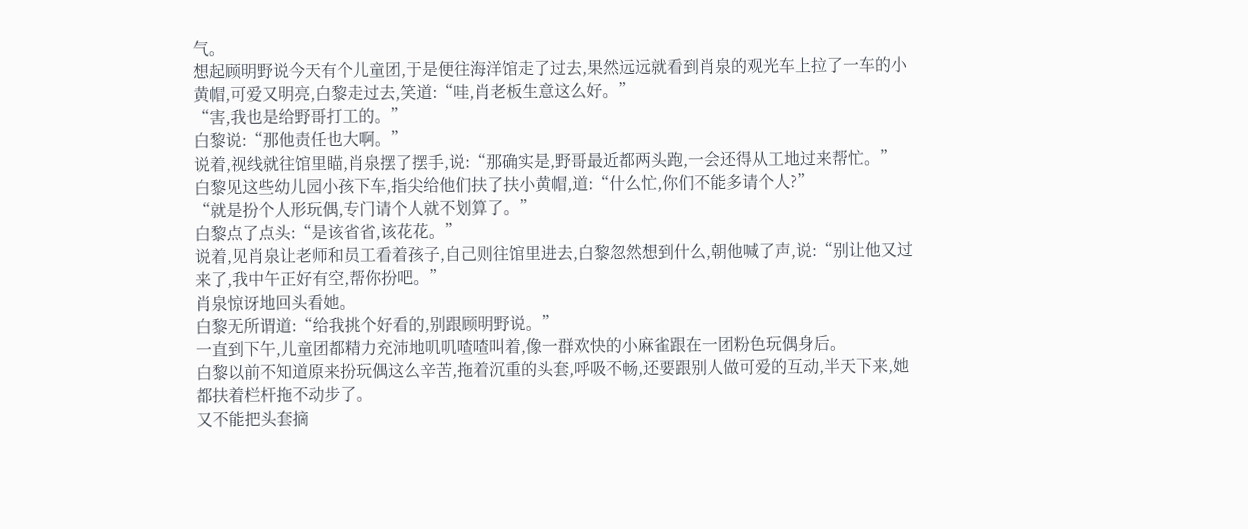气。
想起顾明野说今天有个儿童团,于是便往海洋馆走了过去,果然远远就看到肖泉的观光车上拉了一车的小黄帽,可爱又明亮,白黎走过去,笑道:“哇,肖老板生意这么好。”
“害,我也是给野哥打工的。”
白黎说:“那他责任也大啊。”
说着,视线就往馆里瞄,肖泉摆了摆手,说:“那确实是,野哥最近都两头跑,一会还得从工地过来帮忙。”
白黎见这些幼儿园小孩下车,指尖给他们扶了扶小黄帽,道:“什么忙,你们不能多请个人?”
“就是扮个人形玩偶,专门请个人就不划算了。”
白黎点了点头:“是该省省,该花花。”
说着,见肖泉让老师和员工看着孩子,自己则往馆里进去,白黎忽然想到什么,朝他喊了声,说:“别让他又过来了,我中午正好有空,帮你扮吧。”
肖泉惊讶地回头看她。
白黎无所谓道:“给我挑个好看的,别跟顾明野说。”
一直到下午,儿童团都精力充沛地叽叽喳喳叫着,像一群欢快的小麻雀跟在一团粉色玩偶身后。
白黎以前不知道原来扮玩偶这么辛苦,拖着沉重的头套,呼吸不畅,还要跟别人做可爱的互动,半天下来,她都扶着栏杆拖不动步了。
又不能把头套摘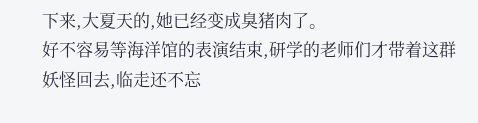下来,大夏天的,她已经变成臭猪肉了。
好不容易等海洋馆的表演结束,研学的老师们才带着这群妖怪回去,临走还不忘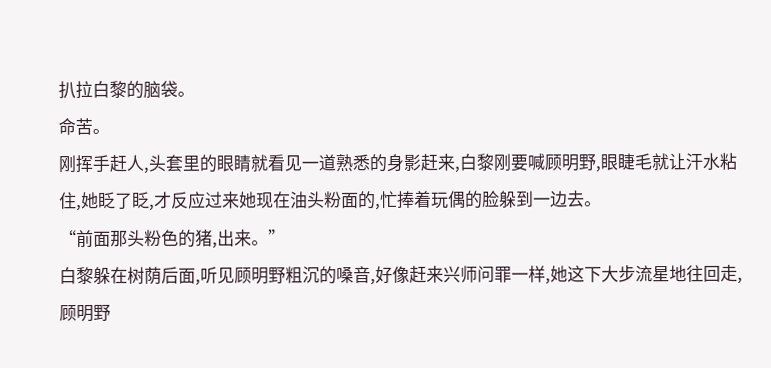扒拉白黎的脑袋。
命苦。
刚挥手赶人,头套里的眼睛就看见一道熟悉的身影赶来,白黎刚要喊顾明野,眼睫毛就让汗水粘住,她眨了眨,才反应过来她现在油头粉面的,忙捧着玩偶的脸躲到一边去。
“前面那头粉色的猪,出来。”
白黎躲在树荫后面,听见顾明野粗沉的嗓音,好像赶来兴师问罪一样,她这下大步流星地往回走,顾明野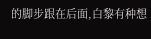的脚步跟在后面,白黎有种想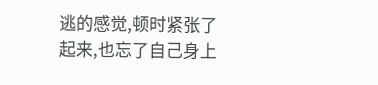逃的感觉,顿时紧张了起来,也忘了自己身上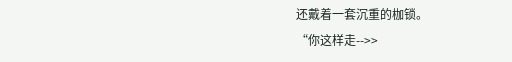还戴着一套沉重的枷锁。
“你这样走-->>